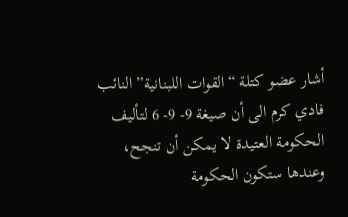أشار عضو كتلة “القوات اللبنانية” النائب فادي كرم الى أن صيغة 9- 9- 6 لتأليف الحكومة العتيدة لا يمكن أن تنجح، وعندها ستكون الحكومة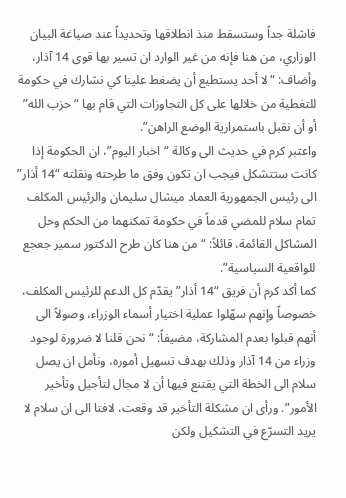فاشلة جداً وستسقط منذ انطلاقها وتحديداً عند صياغة البيان الوزاري، من هنا فإنه من غير الوارد ان تسير بها قوى 14 آذار، وأضاف: “لا أحد يستطيع أن يضغط علينا كي نشارك في حكومة للتغطية من خلالها على كل التجاوزات التي قام بها “حزب الله” أو أن نقبل باستمرارية الوضع الراهن”.
واعتبر كرم في حديث الى وكالة “اخبار اليوم”، ان الحكومة إذا كانت ستتشكل فيجب ان تكون وفق ما طرحته ونقلته “14 أذار” الى رئيس الجمهورية العماد ميشال سليمان والرئيس المكلف تمام سلام للمضي قدماً في حكومة تمكنهما من الحكم وحل المشاكل القائمة، قائلاً: “من هنا كان طرح الدكتور سمير جعجع للواقعية السياسية”.
كما أكد كرم أن فريق “14 أذار” يقدّم كل الدعم للرئيس المكلف، خصوصاً وإنهم سهّلوا عملية اختيار أسماء الوزراء، وصولاً الى أنهم قبلوا بعدم المشاركة، مضيفاً: “نحن قلنا لا ضرورة لوجود وزراء من 14 آذار وذلك بهدف تسهيل أموره، ونأمل ان يصل سلام الى الخطة التي يقتنع فيها أن لا مجال لتأجيل وتأخير الأمور”. ورأى ان مشكلة التأخير قد وقعت، لافتا الى ان سلام لا يريد التسرّع في التشكيل ولكن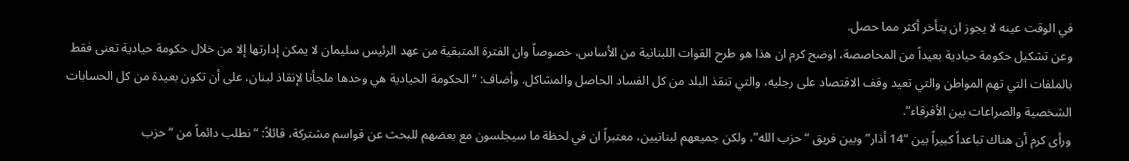في الوقت عينه لا يجوز ان يتأخر أكثر مما حصل.
وعن تشكيل حكومة حيادية بعيداً من المحاصصة، اوضح كرم ان هذا هو طرح القوات اللبنانية من الأساس، خصوصاً وان الفترة المتبقية من عهد الرئيس سليمان لا يمكن إدارتها إلا من خلال حكومة حيادية تعنى فقط بالملفات التي تهم المواطن والتي تعيد وقف الاقتصاد على رجليه، والتي تنقذ البلد من كل الفساد الحاصل والمشاكل. وأضاف: “الحكومة الحيادية هي وحدها ملجأنا لإنقاذ لبنان، على أن تكون بعيدة من كل الحسابات الشخصية والصراعات بين الأفرقاء”.
ورأى كرم أن هناك تباعداً كبيراً بين “14 أذار” وبين فريق “حزب الله”، ولكن جميعهم لبنانيين، معتبراً ان في لحظة ما سيجلسون مع بعضهم للبحث عن قواسم مشتركة، قائلاً: “نطلب دائماً من “حزب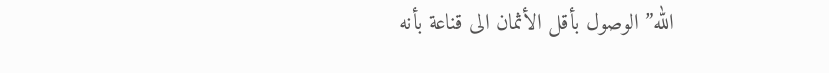الله” الوصول بأقل الأثمان الى قناعة بأنه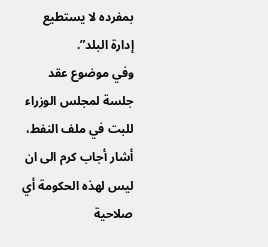بمفرده لا يستطيع إدارة البلد”.
وفي موضوع عقد جلسة لمجلس الوزراء للبت في ملف النفط، أشار أجاب كرم الى ان ليس لهذه الحكومة أي صلاحية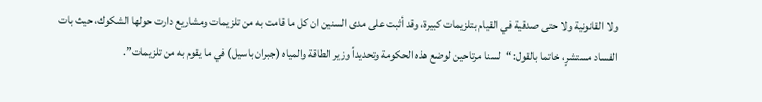ولا القانونية ولا حتى صدقية في القيام بتلزيمات كبيرة، وقد أثبت على مدى السنين ان كل ما قامت به من تلزيمات ومشاريع دارت حولها الشكوك، حيث بات الفساد مستشرٍ، خاتما بالقول: “لسنا مرتاحين لوضع هذه الحكومة وتحديداً وزير الطاقة والمياه (جبران باسيل) في ما يقوم به من تلزيمات”.